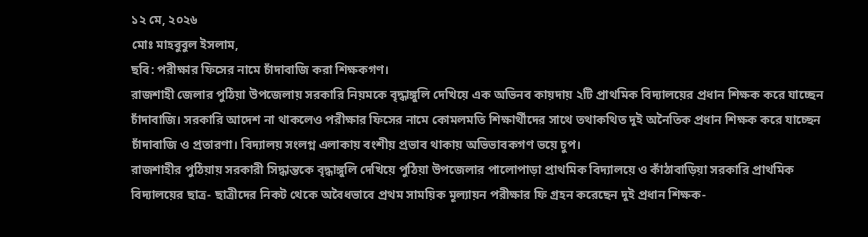১২ মে, ২০২৬
মোঃ মাহবুবুল ইসলাম,
ছবি: পরীক্ষার ফিসের নামে চাঁদাবাজি করা শিক্ষকগণ।
রাজশাহী জেলার পুঠিয়া উপজেলায় সরকারি নিয়মকে বৃদ্ধাঙ্গুলি দেখিয়ে এক অভিনব কায়দায় ২টি প্রাথমিক বিদ্যালয়ের প্রধান শিক্ষক করে যাচ্ছেন চাঁদাবাজি। সরকারি আদেশ না থাকলেও পরীক্ষার ফিসের নামে কোমলমতি শিক্ষার্থীদের সাথে তথাকথিত দুই অনৈতিক প্রধান শিক্ষক করে যাচ্ছেন চাঁদাবাজি ও প্রতারণা। বিদ্যালয় সংলগ্ন এলাকায় বংশীয় প্রভাব থাকায় অভিভাবকগণ ভয়ে চুপ।
রাজশাহীর পুঠিয়ায় সরকারী সিদ্ধান্তকে বৃদ্ধাঙ্গুলি দেখিয়ে পুঠিয়া উপজেলার পালোপাড়া প্রাথমিক বিদ্যালয়ে ও কাঁঠাবাড়িয়া সরকারি প্রাথমিক বিদ্যালয়ের ছাত্র- ছাত্রীদের নিকট থেকে অবৈধভাবে প্রথম সাময়িক মূল্যায়ন পরীক্ষার ফি গ্রহন করেছেন দুই প্রধান শিক্ষক-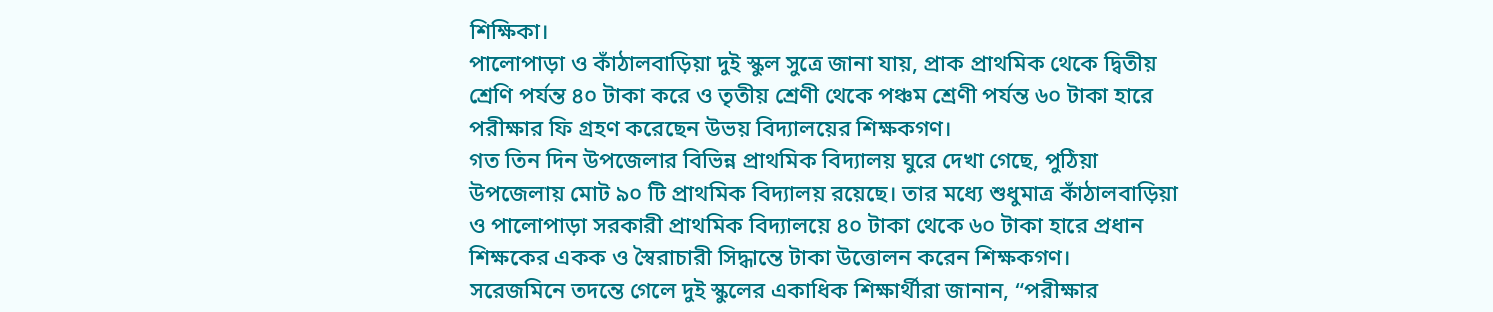শিক্ষিকা।
পালোপাড়া ও কাঁঠালবাড়িয়া দুই স্কুল সুত্রে জানা যায়, প্রাক প্রাথমিক থেকে দ্বিতীয় শ্রেণি পর্যন্ত ৪০ টাকা করে ও তৃতীয় শ্রেণী থেকে পঞ্চম শ্রেণী পর্যন্ত ৬০ টাকা হারে পরীক্ষার ফি গ্রহণ করেছেন উভয় বিদ্যালয়ের শিক্ষকগণ।
গত তিন দিন উপজেলার বিভিন্ন প্রাথমিক বিদ্যালয় ঘুরে দেখা গেছে, পুঠিয়া উপজেলায় মোট ৯০ টি প্রাথমিক বিদ্যালয় রয়েছে। তার মধ্যে শুধুমাত্র কাঁঠালবাড়িয়া ও পালোপাড়া সরকারী প্রাথমিক বিদ্যালয়ে ৪০ টাকা থেকে ৬০ টাকা হারে প্রধান শিক্ষকের একক ও স্বৈরাচারী সিদ্ধান্তে টাকা উত্তোলন করেন শিক্ষকগণ।
সরেজমিনে তদন্তে গেলে দুই স্কুলের একাধিক শিক্ষার্থীরা জানান, “পরীক্ষার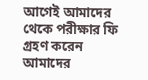আগেই আমাদের থেকে পরীক্ষার ফি গ্রহণ করেন আমাদের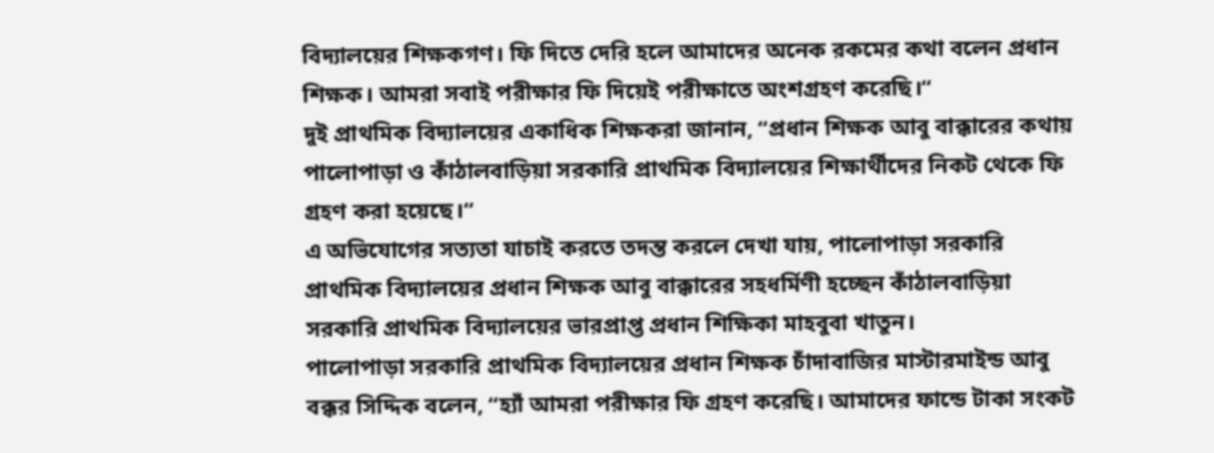বিদ্যালয়ের শিক্ষকগণ। ফি দিতে দেরি হলে আমাদের অনেক রকমের কথা বলেন প্রধান শিক্ষক। আমরা সবাই পরীক্ষার ফি দিয়েই পরীক্ষাতে অংশগ্রহণ করেছি।“
দুই প্রাথমিক বিদ্যালয়ের একাধিক শিক্ষকরা জানান, “প্রধান শিক্ষক আবু বাক্কারের কথায় পালোপাড়া ও কাঁঠালবাড়িয়া সরকারি প্রাথমিক বিদ্যালয়ের শিক্ষার্থীদের নিকট থেকে ফি গ্রহণ করা হয়েছে।“
এ অভিযোগের সত্যতা যাচাই করতে তদন্ত করলে দেখা যায়, পালোপাড়া সরকারি প্রাথমিক বিদ্যালয়ের প্রধান শিক্ষক আবু বাক্কারের সহধর্মিণী হচ্ছেন কাঁঠালবাড়িয়া সরকারি প্রাথমিক বিদ্যালয়ের ভারপ্রাপ্ত প্রধান শিক্ষিকা মাহবুবা খাতুন।
পালোপাড়া সরকারি প্রাথমিক বিদ্যালয়ের প্রধান শিক্ষক চাঁদাবাজির মাস্টারমাইন্ড আবু বক্কর সিদ্দিক বলেন, “হ্যাঁ আমরা পরীক্ষার ফি গ্রহণ করেছি। আমাদের ফান্ডে টাকা সংকট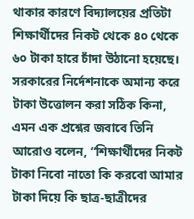থাকার কারণে বিদ্যালয়ের প্রতিটা শিক্ষার্থীদের নিকট থেকে ৪০ থেকে ৬০ টাকা হারে চাঁদা উঠানো হয়েছে। সরকারের নির্দেশনাকে অমান্য করে টাকা উত্তোলন করা সঠিক কিনা, এমন এক প্রশ্নের জবাবে তিনি আরোও বলেন, “শিক্ষার্থীদের নিকট টাকা নিবো নাতো কি করবো আমার টাকা দিয়ে কি ছাত্র-ছাত্রীদের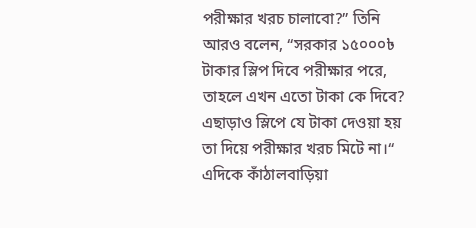পরীক্ষার খরচ চালাবো?” তিনি আরও বলেন, “সরকার ১৫০০০৳ টাকার স্লিপ দিবে পরীক্ষার পরে, তাহলে এখন এতো টাকা কে দিবে? এছাড়াও স্লিপে যে টাকা দেওয়া হয় তা দিয়ে পরীক্ষার খরচ মিটে না।“
এদিকে কাঁঠালবাড়িয়া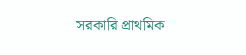সরকারি প্রাথমিক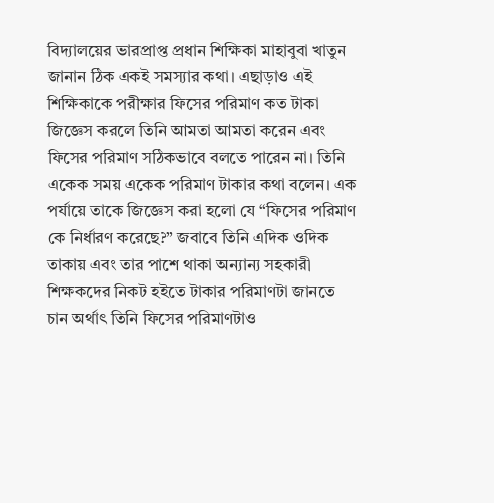বিদ্যালয়ের ভারপ্রাপ্ত প্রধান শিক্ষিকা মাহাবুবা খাতুন জানান ঠিক একই সমস্যার কথা। এছাড়াও এই শিক্ষিকাকে পরীক্ষার ফিসের পরিমাণ কত টাকা জিজ্ঞেস করলে তিনি আমতা আমতা করেন এবং ফিসের পরিমাণ সঠিকভাবে বলতে পারেন না। তিনি একেক সময় একেক পরিমাণ টাকার কথা বলেন। এক পর্যায়ে তাকে জিজ্ঞেস করা হলো যে “ফিসের পরিমাণ কে নির্ধারণ করেছে?” জবাবে তিনি এদিক ওদিক তাকায় এবং তার পাশে থাকা অন্যান্য সহকারী শিক্ষকদের নিকট হইতে টাকার পরিমাণটা জানতে চান অর্থাৎ তিনি ফিসের পরিমাণটাও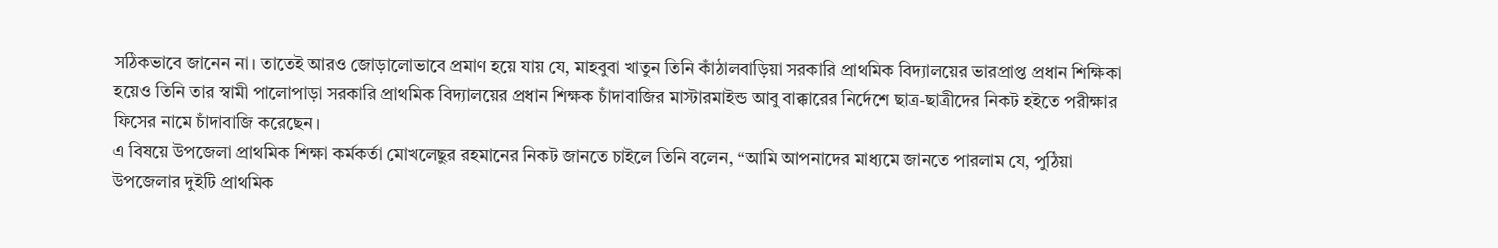সঠিকভাবে জানেন না। তাতেই আরও জোড়ালোভাবে প্রমাণ হয়ে যায় যে, মাহবুবা খাতুন তিনি কাঁঠালবাড়িয়া সরকারি প্রাথমিক বিদ্যালয়ের ভারপ্রাপ্ত প্রধান শিক্ষিকা হয়েও তিনি তার স্বামী পালোপাড়া সরকারি প্রাথমিক বিদ্যালয়ের প্রধান শিক্ষক চাঁদাবাজির মাস্টারমাইন্ড আবু বাক্কারের নির্দেশে ছাত্র-ছাত্রীদের নিকট হইতে পরীক্ষার ফিসের নামে চাঁদাবাজি করেছেন।
এ বিষয়ে উপজেলা প্রাথমিক শিক্ষা কর্মকর্তা মোখলেছুর রহমানের নিকট জানতে চাইলে তিনি বলেন, “আমি আপনাদের মাধ্যমে জানতে পারলাম যে, পুঠিয়া উপজেলার দুইটি প্রাথমিক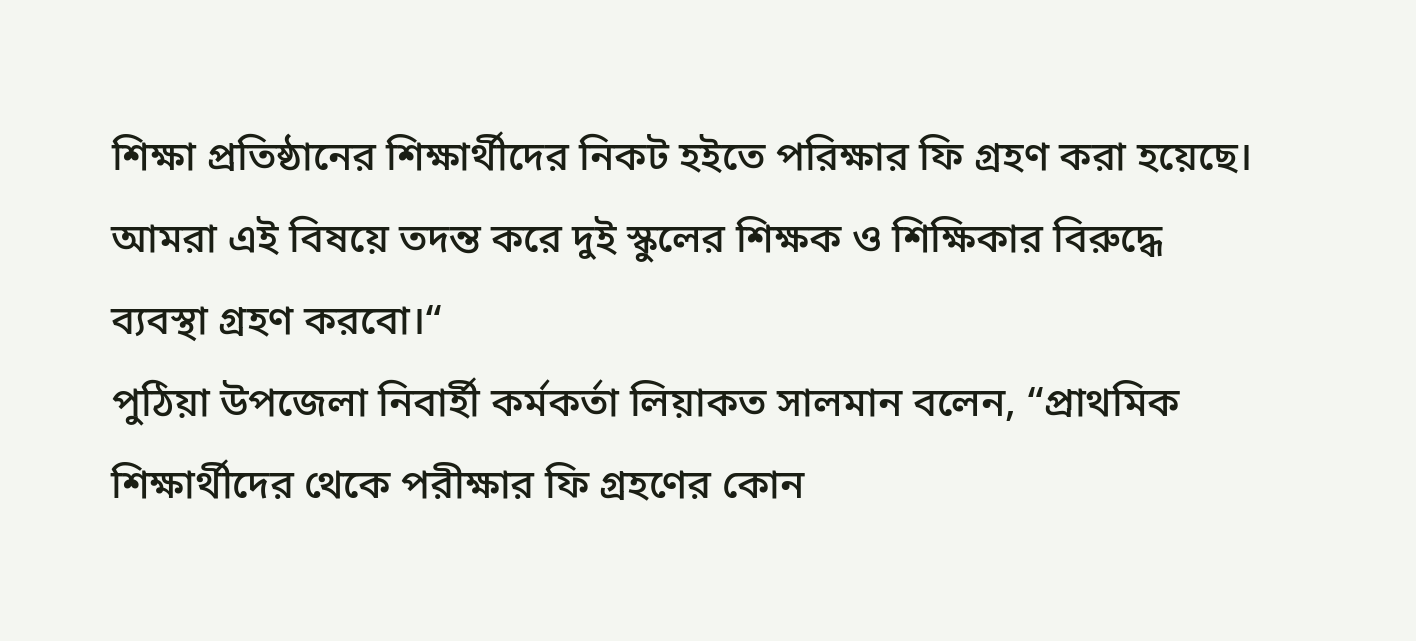শিক্ষা প্রতিষ্ঠানের শিক্ষার্থীদের নিকট হইতে পরিক্ষার ফি গ্রহণ করা হয়েছে। আমরা এই বিষয়ে তদন্ত করে দুই স্কুলের শিক্ষক ও শিক্ষিকার বিরুদ্ধে ব্যবস্থা গ্রহণ করবো।“
পুঠিয়া উপজেলা নিবার্হী কর্মকর্তা লিয়াকত সালমান বলেন, “প্রাথমিক শিক্ষার্থীদের থেকে পরীক্ষার ফি গ্রহণের কোন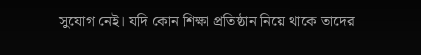সুযোগ নেই। যদি কোন শিক্ষা প্রতিষ্ঠান নিয়ে থাকে তাদের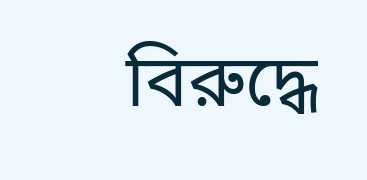বিরুদ্ধে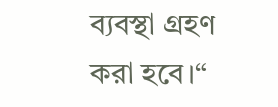ব্যবস্থা গ্রহণ করা হবে।“